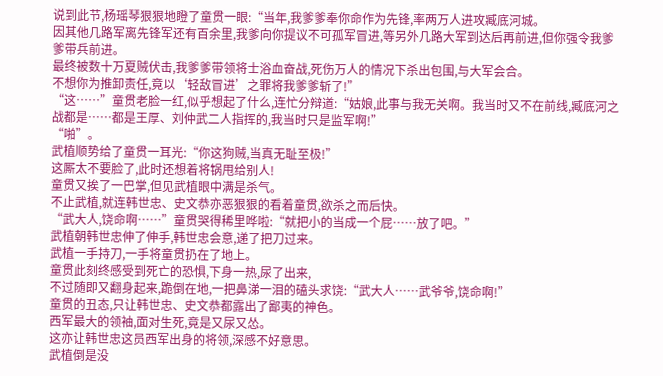说到此节,杨瑶琴狠狠地瞪了童贯一眼:“当年,我爹爹奉你命作为先锋,率两万人进攻臧底河城。
因其他几路军离先锋军还有百余里,我爹向你提议不可孤军冒进,等另外几路大军到达后再前进,但你强令我爹爹带兵前进。
最终被数十万夏贼伏击,我爹爹带领将士浴血奋战,死伤万人的情况下杀出包围,与大军会合。
不想你为推卸责任,竟以‘轻敌冒进’之罪将我爹爹斩了!”
“这……”童贯老脸一红,似乎想起了什么,连忙分辩道:“姑娘,此事与我无关啊。我当时又不在前线,臧底河之战都是……都是王厚、刘仲武二人指挥的,我当时只是监军啊!”
“啪”。
武植顺势给了童贯一耳光:“你这狗贼,当真无耻至极!”
这厮太不要脸了,此时还想着将锅甩给别人!
童贯又挨了一巴掌,但见武植眼中满是杀气。
不止武植,就连韩世忠、史文恭亦恶狠狠的看着童贯,欲杀之而后快。
“武大人,饶命啊……”童贯哭得稀里哗啦:“就把小的当成一个屁……放了吧。”
武植朝韩世忠伸了伸手,韩世忠会意,递了把刀过来。
武植一手持刀,一手将童贯扔在了地上。
童贯此刻终感受到死亡的恐惧,下身一热,尿了出来,
不过随即又翻身起来,跪倒在地,一把鼻涕一泪的磕头求饶:“武大人……武爷爷,饶命啊!”
童贯的丑态,只让韩世忠、史文恭都露出了鄙夷的神色。
西军最大的领袖,面对生死,竟是又尿又怂。
这亦让韩世忠这员西军出身的将领,深感不好意思。
武植倒是没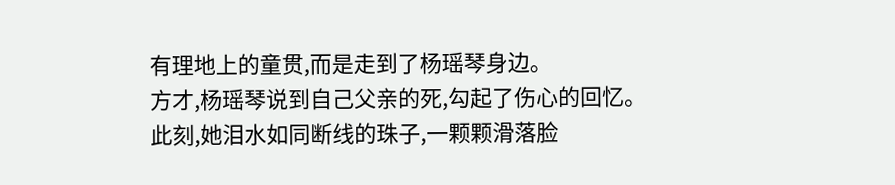有理地上的童贯,而是走到了杨瑶琴身边。
方才,杨瑶琴说到自己父亲的死,勾起了伤心的回忆。
此刻,她泪水如同断线的珠子,一颗颗滑落脸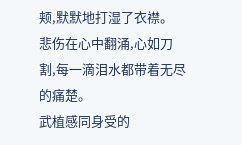颊,默默地打湿了衣襟。
悲伤在心中翻涌,心如刀割,每一滴泪水都带着无尽的痛楚。
武植感同身受的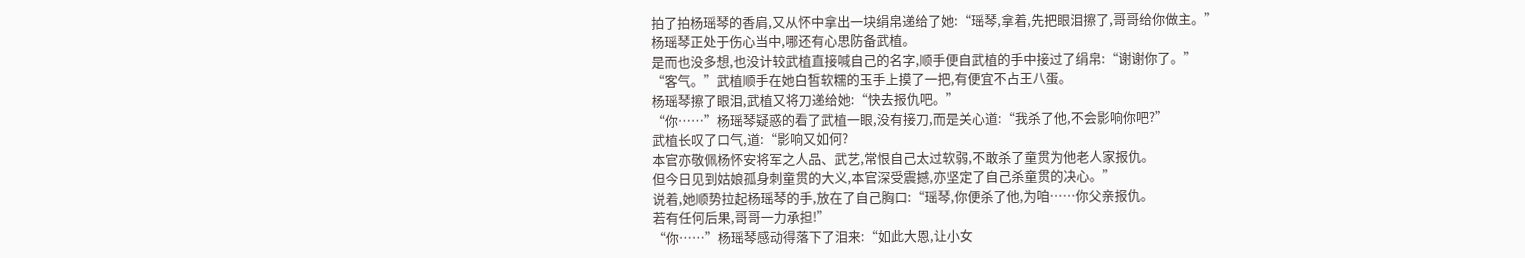拍了拍杨瑶琴的香肩,又从怀中拿出一块绢帛递给了她:“瑶琴,拿着,先把眼泪擦了,哥哥给你做主。”
杨瑶琴正处于伤心当中,哪还有心思防备武植。
是而也没多想,也没计较武植直接喊自己的名字,顺手便自武植的手中接过了绢帛:“谢谢你了。”
“客气。”武植顺手在她白皙软糯的玉手上摸了一把,有便宜不占王八蛋。
杨瑶琴擦了眼泪,武植又将刀递给她:“快去报仇吧。”
“你……”杨瑶琴疑惑的看了武植一眼,没有接刀,而是关心道:“我杀了他,不会影响你吧?”
武植长叹了口气,道:“影响又如何?
本官亦敬佩杨怀安将军之人品、武艺,常恨自己太过软弱,不敢杀了童贯为他老人家报仇。
但今日见到姑娘孤身刺童贯的大义,本官深受震撼,亦坚定了自己杀童贯的决心。”
说着,她顺势拉起杨瑶琴的手,放在了自己胸口:“瑶琴,你便杀了他,为咱……你父亲报仇。
若有任何后果,哥哥一力承担!”
“你……”杨瑶琴感动得落下了泪来:“如此大恩,让小女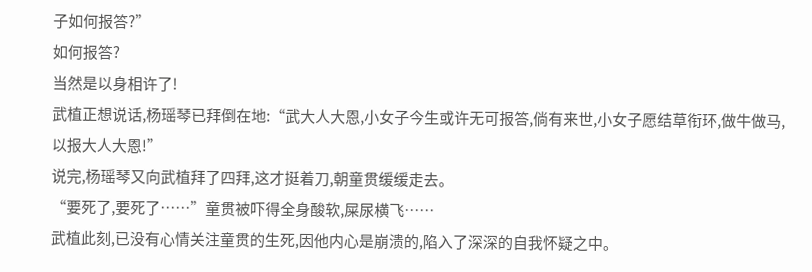子如何报答?”
如何报答?
当然是以身相许了!
武植正想说话,杨瑶琴已拜倒在地:“武大人大恩,小女子今生或许无可报答,倘有来世,小女子愿结草衔环,做牛做马,以报大人大恩!”
说完,杨瑶琴又向武植拜了四拜,这才挺着刀,朝童贯缓缓走去。
“要死了,要死了……”童贯被吓得全身酸软,屎尿横飞……
武植此刻,已没有心情关注童贯的生死,因他内心是崩溃的,陷入了深深的自我怀疑之中。